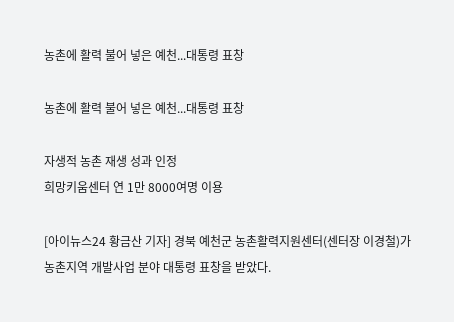농촌에 활력 불어 넣은 예천...대통령 표창

농촌에 활력 불어 넣은 예천...대통령 표창

자생적 농촌 재생 성과 인정
희망키움센터 연 1만 8000여명 이용

[아이뉴스24 황금산 기자] 경북 예천군 농촌활력지원센터(센터장 이경철)가 농촌지역 개발사업 분야 대통령 표창을 받았다.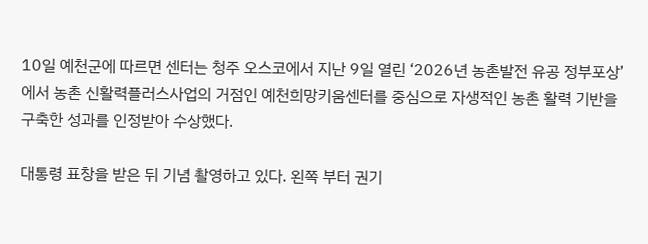10일 예천군에 따르면 센터는 청주 오스코에서 지난 9일 열린 ‘2026년 농촌발전 유공 정부포상’에서 농촌 신활력플러스사업의 거점인 예천희망키움센터를 중심으로 자생적인 농촌 활력 기반을 구축한 성과를 인정받아 수상했다.

대통령 표창을 받은 뒤 기념 촬영하고 있다. 왼쪽 부터 권기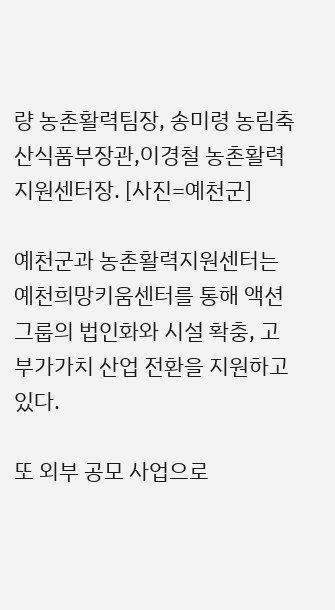량 농촌활력팀장, 송미령 농림축산식품부장관,이경철 농촌활력지원센터장. [사진=예천군]

예천군과 농촌활력지원센터는 예천희망키움센터를 통해 액션그룹의 법인화와 시설 확충, 고부가가치 산업 전환을 지원하고 있다.

또 외부 공모 사업으로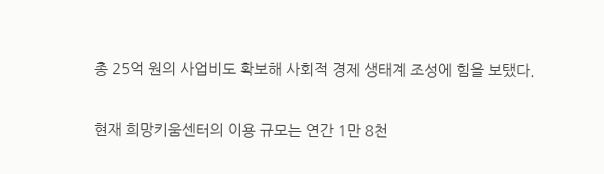총 25억 원의 사업비도 확보해 사회적 경제 생태계 조성에 힘을 보탰다.

현재 희망키움센터의 이용 규모는 연간 1만 8천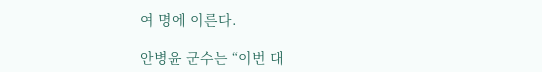여 명에 이른다.

안병윤 군수는 “이번 대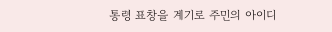통령 표창을 계기로 주민의 아이디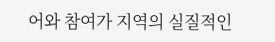어와 참여가 지역의 실질적인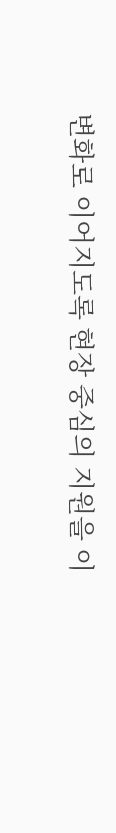변화로 이어지도록 현장 중심의 지원을 이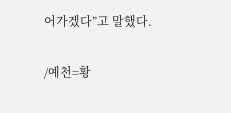어가겠다”고 말했다.

/예천=황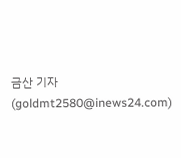금산 기자(goldmt2580@inews24.com)